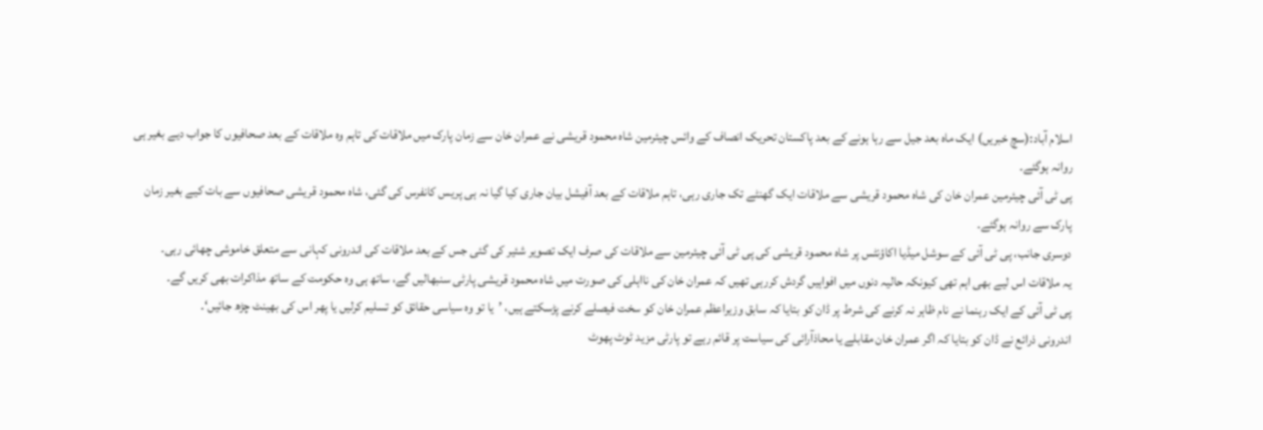اسلام آباد:(سچ خبریں) ایک ماہ بعد جیل سے رہا ہونے کے بعد پاکستان تحریک انصاف کے وائس چیئرمین شاہ محمود قریشی نے عمران خان سے زمان پارک میں ملاقات کی تاہم وہ ملاقات کے بعد صحافیوں کا جواب دیے بغیر ہی روانہ ہوگئے۔
پی ٹی آئی چیئرمین عمران خان کی شاہ محمود قریشی سے ملاقات ایک گھنٹے تک جاری رہی، تاہم ملاقات کے بعد آفیشل بیان جاری کیا گیا نہ ہی پریس کانفرس کی گئی، شاہ محمود قریشی صحافیوں سے بات کیے بغیر زمان پارک سے روانہ ہوگئے۔
دوسری جانب، پی ٹی آئی کے سوشل میڈیا اکاؤنٹس پر شاہ محمود قریشی کی پی ٹی آئی چیئرمین سے ملاقات کی صرف ایک تصویر شئیر کی گئی جس کے بعد ملاقات کی اندرونی کہانی سے متعلق خاموشی چھائی رہی۔
یہ ملاقات اس لیے بھی اہم تھی کیونکہ حالیہ دنوں میں افواہیں گردش کررہی تھیں کہ عمران خان کی نااہلی کی صورت میں شاہ محمود قریشی پارٹی سنبھالیں گے، ساتھ ہی وہ حکومت کے ساتھ مذاکرات بھی کریں گے۔
پی ٹی آئی کے ایک رہنما نے نام ظاہر نہ کرنے کی شرط پر ڈان کو بتایا کہ سابق وزیراعظم عمران خان کو سخت فیصلے کرنے پڑسکتے ہیں، ’یا تو وہ سیاسی حقائق کو تسلیم کرلیں یا پھر اس کی بھینٹ چڑھ جائیں‘۔
اندرونی ذرائع نے ڈان کو بتایا کہ اگر عمران خان مقابلے یا محاذآرائی کی سیاست پر قائم رہے تو پارٹی مزید ٹوٹ پھوٹ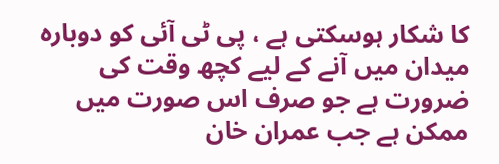کا شکار ہوسکتی ہے ، پی ٹی آئی کو دوبارہ میدان میں آنے کے لیے کچھ وقت کی ضرورت ہے جو صرف اس صورت میں ممکن ہے جب عمران خان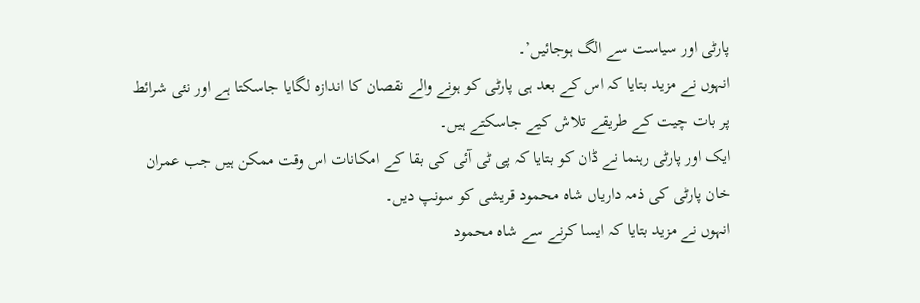پارٹی اور سیاست سے الگ ہوجائیں’۔
انہوں نے مزید بتایا کہ اس کے بعد ہی پارٹی کو ہونے والے نقصان کا اندازہ لگایا جاسکتا ہے اور نئی شرائط پر بات چیت کے طریقے تلاش کیے جاسکتے ہیں۔
ایک اور پارٹی رہنما نے ڈان کو بتایا کہ پی ٹی آئی کی بقا کے امکانات اس وقت ممکن ہیں جب عمران خان پارٹی کی ذمہ داریاں شاہ محمود قریشی کو سونپ دیں۔
انہوں نے مزید بتایا کہ ایسا کرنے سے شاہ محمود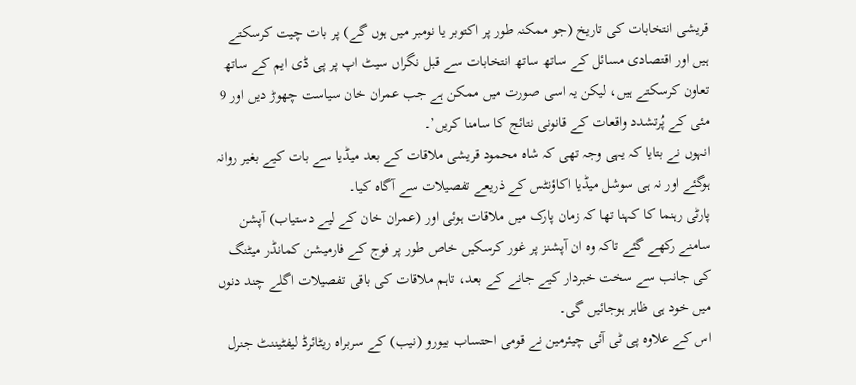قریشی انتخابات کی تاریخ (جو ممکنہ طور پر اکتوبر یا نومبر میں ہوں گے) پر بات چیت کرسکتے ہیں اور اقتصادی مسائل کے ساتھ ساتھ انتخابات سے قبل نگراں سیٹ اپ پر پی ڈی ایم کے ساتھ تعاون کرسکتے ہیں، لیکن یہ اسی صورت میں ممکن ہے جب عمران خان سیاست چھوڑ دیں اور 9 مئی کے پُرتشدد واقعات کے قانونی نتائج کا سامنا کریں’۔
انہوں نے بتایا کہ یہی وجہ تھی کہ شاہ محمود قریشی ملاقات کے بعد میڈیا سے بات کیے بغیر روانہ ہوگئے اور نہ ہی سوشل میڈیا اکاؤنٹس کے ذریعے تفصیلات سے آگاہ کیا۔
پارٹی رہنما کا کہنا تھا کہ زمان پارک میں ملاقات ہوئی اور (عمران خان کے لیے دستیاب) آپشن سامنے رکھے گئے تاکہ وہ ان آپشنز پر غور کرسکیں خاص طور پر فوج کے فارمیشن کمانڈر میٹنگ کی جانب سے سخت خبردار کیے جانے کے بعد، تاہم ملاقات کی باقی تفصیلات اگلے چند دنوں میں خود ہی ظاہر ہوجائیں گی۔
اس کے علاوہ پی ٹی آئی چیئرمین نے قومی احتساب بیورو (نیب) کے سربراہ ریٹائرڈ لیفٹیننٹ جنرل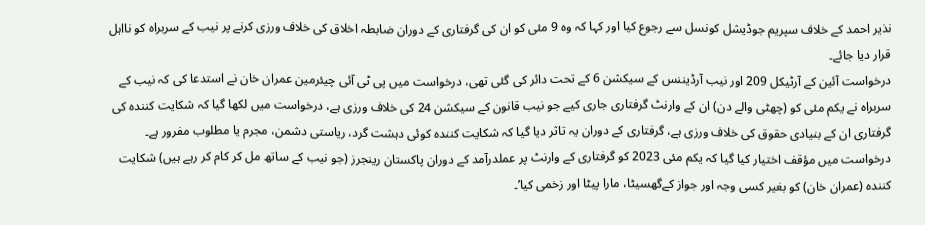نذیر احمد کے خلاف سپریم جوڈیشل کونسل سے رجوع کیا اور کہا کہ وہ 9 مئی کو ان کی گرفتاری کے دوران ضابطہ اخلاق کی خلاف ورزی کرنے پر نیب کے سربراہ کو نااہل قرار دیا جائے۔
درخواست آئین کے آرٹیکل 209 اور نیب آرڈیننس کے سیکشن 6 کے تحت دائر کی گئی تھی، درخواست میں پی ٹی آئی چیئرمین عمران خان نے استدعا کی کہ نیب کے سربراہ نے یکم مئی کو (چھٹی والے دن) ان کے وارنٹ گرفتاری جاری کیے جو نیب قانون کے سیکشن 24 کی خلاف ورزی ہے، درخواست میں لکھا گیا کہ شکایت کنندہ کی گرفتاری ان کے بنیادی حقوق کی خلاف ورزی ہے، گرفتاری کے دوران یہ تاثر دیا گیا کہ شکایت کنندہ کوئی دہشت گرد، ریاستی دشمن، مجرم یا مطلوب مفرور ہے۔
درخواست میں مؤقف اختیار کیا گیا کہ یکم مئی 2023 کو گرفتاری کے وارنٹ پر عملدرآمد کے دوران پاکستان رینجرز (جو نیب کے ساتھ مل کر کام کر رہے ہیں) شکایت کنندہ (عمران خان) کو بغیر کسی وجہ اور جواز کےگھسیٹا، مارا پیٹا اور زخمی کیا’۔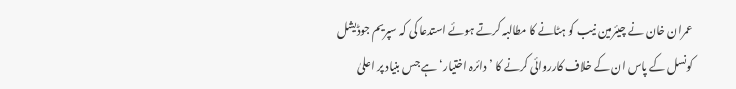عمران خان نے چیئرمین نیب کو ہٹانے کا مطالبہ کرتے ہوئے استدعا کی کہ سپریم جوڈیشل کونسل کے پاس ان کے خلاف کارروائی کرنے کا ’دائرہ اختیار‘ ہے جس بنیاد پر اعلیٰ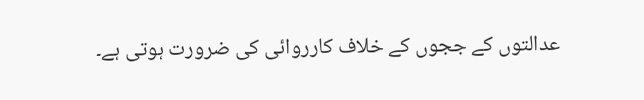عدالتوں کے ججوں کے خلاف کارروائی کی ضرورت ہوتی ہے۔